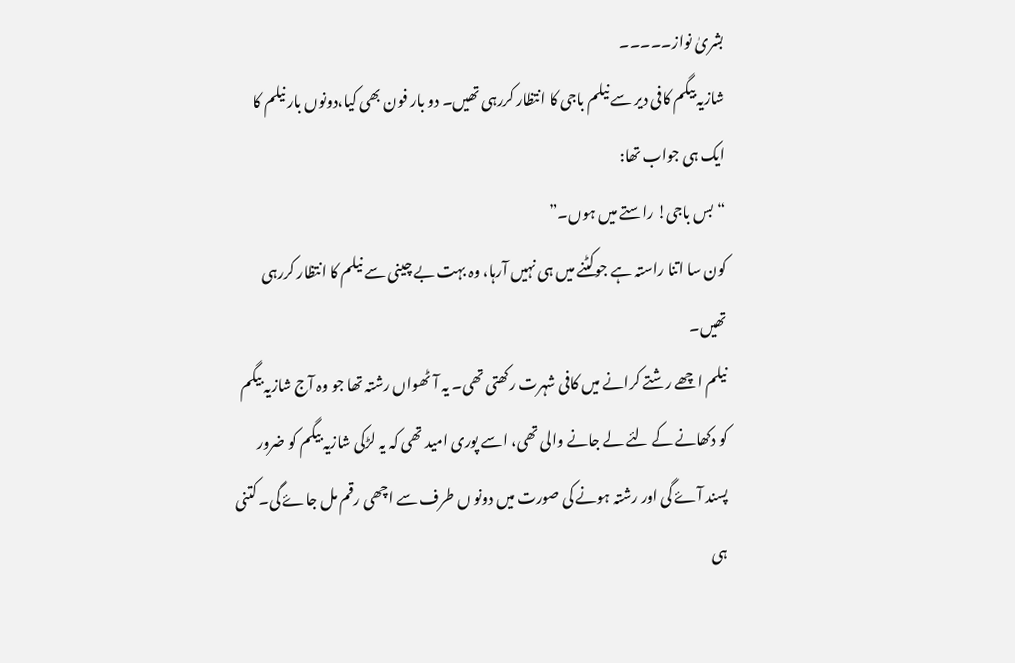بشریٰ نواز۔۔۔۔۔
شازیہ بیگم کافی دیر سے نیلم باجی کا انتظار کررہی تھیں۔ دو بار فون بھی کیا،دونوں بار نیلم کا ایک ہی جواب تھا:
“بس باجی! راستے میں ہوں۔”
کون سا اتنا راستہ ہے جوکٹنے میں ہی نہیں آرہا، وہ بہت بے چینی سے نیلم کا انتظار کررہی تھیں۔
نیلم اچھے رشتے کرانے میں کافی شہرت رکھتی تھی۔ یہ آٹھواں رشتہ تھا جو وہ آج شازیہ بیگم کو دکھانے کے لئے لے جانے والی تھی، اسے پوری امید تھی کہ یہ لڑکی شازیہ بیگم کو ضرور پسند آۓ گی اور رشتہ ہونے کی صورت میں دونو ں طرف سے اچھی رقم مل جاۓ گی۔ کتنی ہی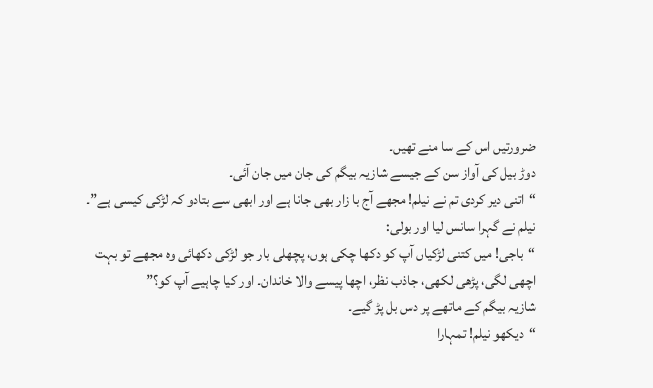ضرورتیں اس کے سا منے تھیں۔
دوڑ بیل کی آواز سن کے جیسے شازیہ بیگم کی جان میں جان آئی۔
“اتنی دیر کردی تم نے نیلم! مجھے آج با زار بھی جانا ہے اور ابھی سے بتادو کہ لڑکی کیسی ہے”۔
نیلم نے گہرا سانس لیا اور بولی:
“باجی! میں کتنی لڑکیاں آپ کو دکھا چکی ہوں، پچھلی بار جو لڑکی دکھائی وہ مجھے تو بہت اچھی لگی، پڑھی لکھی، جاذب نظر، اچھا پیسے والا خاندان۔ اور کیا چاہیے آپ کو؟”
شازیہ بیگم کے ماتھے پر دس بل پڑ گیے۔
“دیکھو نیلم! تمہارا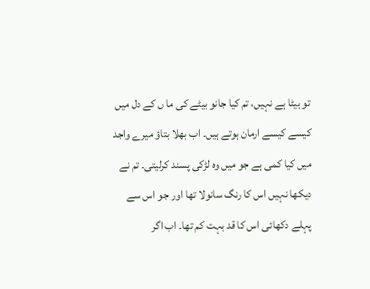تو بیٹا ہے نہیں، تم کیا جانو بیٹے کی ما ں کے دل میں کیسے کیسے ارمان ہوتے ہیں۔ اب بھلا بتاؤ میرے واجد میں کیا کمی ہے جو میں وہ لڑکی پسند کرلیتی۔ تم نے دیکھا نہیں اس کا رنگ سانولا تھا اور جو اس سے پہلے دکھائی اس کا قد بہت کم تھا۔ اب اگر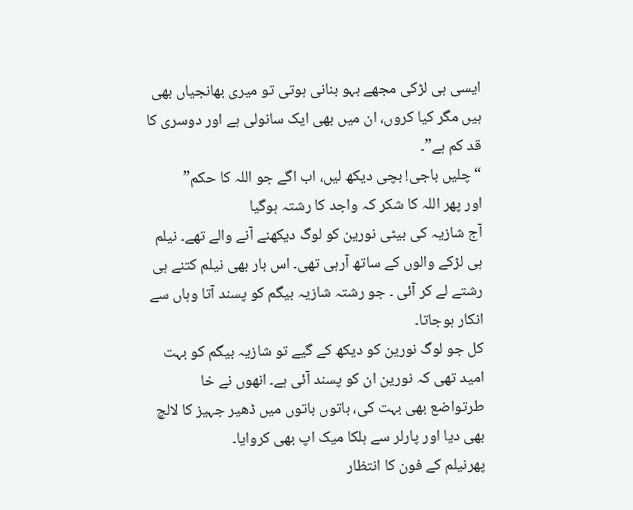ایسی ہی لڑکی مجھے بہو بنانی ہوتی تو میری بھانجیاں بھی ہیں مگر کیا کروں، ان میں بھی ایک سانولی ہے اور دوسری کا قد کم ہے”۔
“چلیں باجی! بچی دیکھ لیں، اب اگے جو اللہ کا حکم”
اور پھر اللہ کا شکر کہ واجد کا رشتہ ہوگیا
آج شازیہ کی بیٹی نورین کو لوگ دیکھنے آنے والے تھے۔ نیلم ہی لڑکے والوں کے ساتھ آرہی تھی۔ اس بار بھی نیلم کتنے ہی رشتے لے کر آئی ۔ جو رشتہ شازیہ بیگم کو پسند آتا وہاں سے انکار ہوجاتا۔
کل جو لوگ نورین کو دیکھ کے گیے تو شازیہ بیگم کو بہت امید تھی کہ نورین ان کو پسند آئی ہے۔ انھوں نے خا طرتواضع بھی بہت کی، باتوں باتوں میں ڈھیر جہیز کا لالچ بھی دیا اور پارلر سے ہلکا میک اپ بھی کروایا۔
پھرنیلم کے فون کا انتظار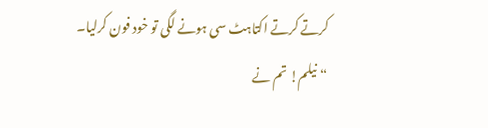کرتے کرتے اکتاہٹ سی ہونے لگی تو خود فون کرلیا۔
“نیلم! تم نے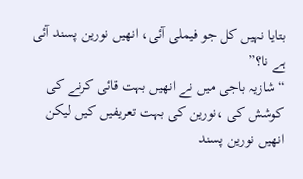بتایا نہیں کل جو فیملی آئی، انھیں نورین پسند آئی ہے نا؟”
“شازیہ باجی میں نے انھیں بہت قائی کرنے کی کوشش کی ،نورین کی بہت تعریفیں کیں لیکن انھیں نورین پسند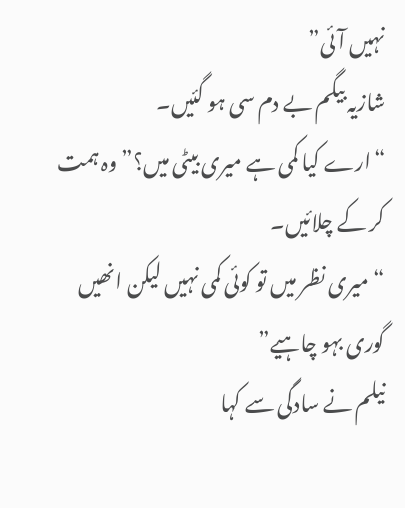نہیں آئی”
شازیہ بیگم بے دم سی ہو گئیں۔
“ارے کیا کمی ہے میری بیٹی میں؟” وہ ہمت کر کے چلائیں۔
“میری نظر میں تو کوئی کمی نہیں لیکن انھیں گوری بہو چاہیے”
نیلم نے سادگی سے کہا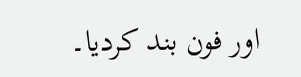اور فون بند کردیا۔